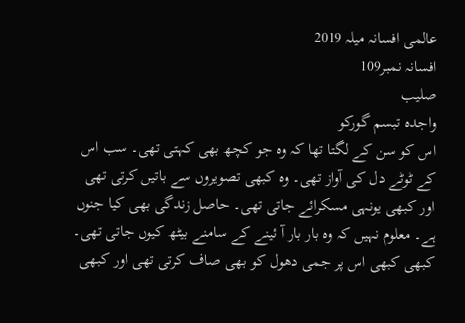عالمی افسانہ میلہ 2019
افسانہ نمبر109
صلیب
واجدہ تبسم گورکو
اس کو سن کے لگتا تھا کہ وہ جو کچھ بھی کہتی تھی۔ سب اس کے ٹوٹے دل کی آواز تھی۔ وہ کبھی تصویروں سے باتیں کرتی تھی اور کبھی یونہی مسکرائے جاتی تھی۔ حاصل زندگی بھی کیا جنوں ہے۔ معلوم نہیں کہ وہ بار بار آ ئینے کے سامنے بیٹھ کیوں جاتی تھی۔ کبھی کبھی اس پر جمی دھول کو بھی صاف کرتی تھی اور کبھی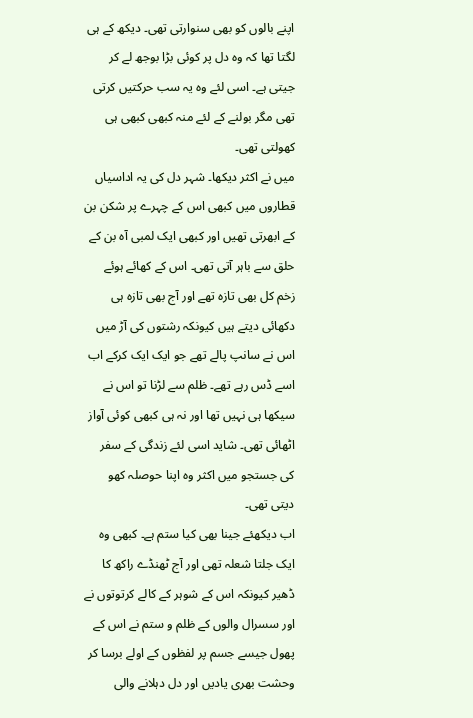اپنے بالوں کو بھی سنوارتی تھی۔ دیکھ کے ہی لگتا تھا کہ وہ دل پر کوئی بڑا بوجھ لے کر جیتی ہے۔ اسی لئے وہ یہ سب حرکتیں کرتی تھی مگر بولنے کے لئے منہ کبھی کبھی ہی کھولتی تھی۔
میں نے اکثر دیکھا۔ شہر دل کی یہ اداسیاں قطاروں میں کبھی اس کے چہرے پر شکن بن کے ابھرتی تھیں اور کبھی ایک لمبی آہ بن کے حلق سے باہر آتی تھی۔ اس کے کھائے ہوئے زخم کل بھی تازہ تھے اور آج بھی تازہ ہی دکھائی دیتے ہیں کیونکہ رشتوں کی آڑ میں اس نے سانپ پالے تھے جو ایک ایک کرکے اب اسے ڈس رہے تھے۔ ظلم سے لڑنا تو اس نے سیکھا ہی نہیں تھا اور نہ ہی کبھی کوئی آواز اٹھائی تھی۔ شاید اسی لئے زندگی کے سفر کی جستجو میں اکثر وہ اپنا حوصلہ کھو دیتی تھی۔
اب دیکھئے جینا بھی کیا ستم ہے۔ کبھی وہ ایک جلتا شعلہ تھی اور آج ٹھنڈے راکھ کا ڈھیر کیونکہ اس کے شوہر کے کالے کرتوتوں نے اور سسرال والوں کے ظلم و ستم نے اس کے پھول جیسے جسم پر لفظوں کے اولے برسا کر وحشت بھری یادیں اور دل دہلانے والی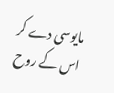مایوسی دے کر اس کے روح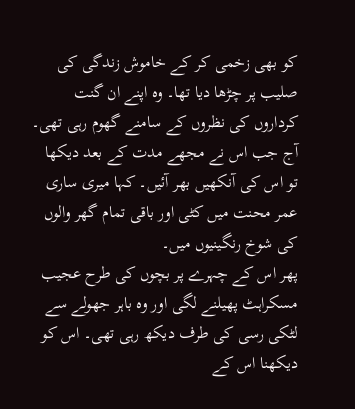کو بھی زخمی کر کے خاموش زندگی کی صلیب پر چڑھا دیا تھا۔ وہ اپنے ان گنت کرداروں کی نظروں کے سامنے گھوم رہی تھی۔
آج جب اس نے مجھے مدت کے بعد دیکھا تو اس کی آنکھیں بھر آئیں۔ کہا میری ساری عمر محنت میں کٹی اور باقی تمام گھر والوں کی شوخ رنگینیوں میں۔
پھر اس کے چہرے پر بچوں کی طرح عجیب مسکراہٹ پھیلنے لگی اور وہ باہر جھولے سے لٹکی رسی کی طرف دیکھ رہی تھی۔ اس کو دیکھنا اس کے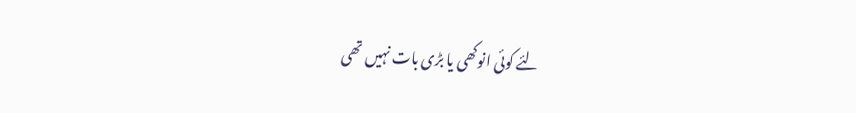لئے کوئی انوکھی یا بڑی بات نہیں تھی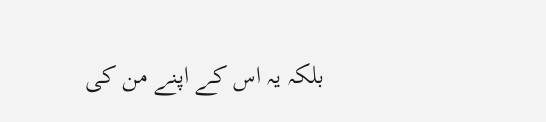بلکہ یہ اس کے اپنے من کی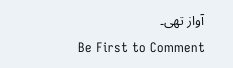آواز تھی۔
Be First to Comment